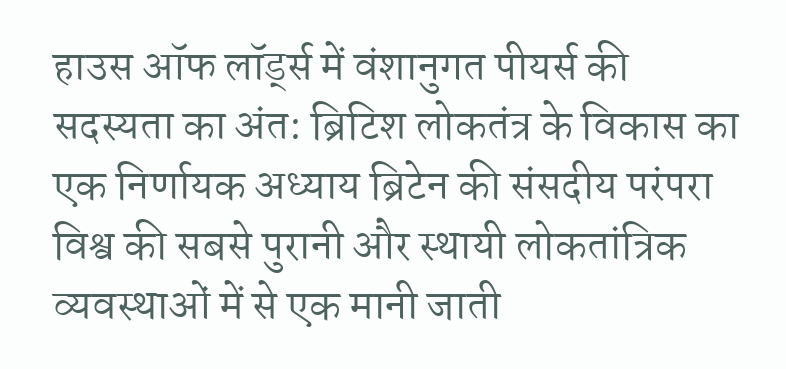हाउस ऑफ लॉर्ड्स में वंशानुगत पीयर्स की सदस्यता का अंत: ब्रिटिश लोकतंत्र के विकास का एक निर्णायक अध्याय ब्रिटेन की संसदीय परंपरा विश्व की सबसे पुरानी और स्थायी लोकतांत्रिक व्यवस्थाओं में से एक मानी जाती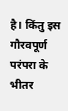है। किंतु इस गौरवपूर्ण परंपरा के भीतर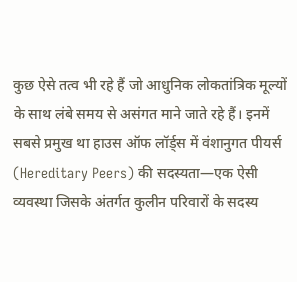कुछ ऐसे तत्व भी रहे हैं जो आधुनिक लोकतांत्रिक मूल्यों के साथ लंबे समय से असंगत माने जाते रहे हैं। इनमें सबसे प्रमुख था हाउस ऑफ लॉर्ड्स में वंशानुगत पीयर्स (Hereditary Peers) की सदस्यता—एक ऐसी व्यवस्था जिसके अंतर्गत कुलीन परिवारों के सदस्य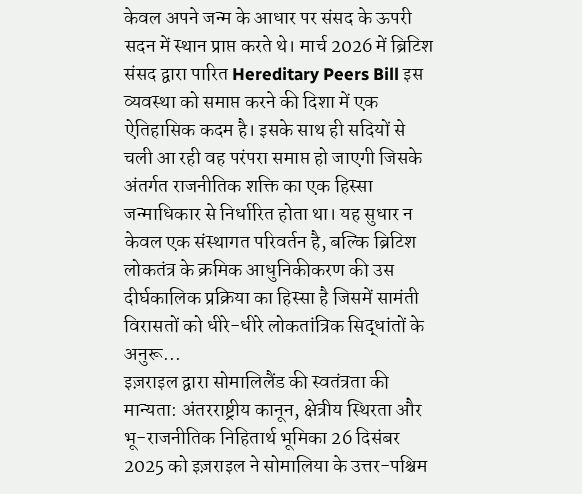केवल अपने जन्म के आधार पर संसद के ऊपरी सदन में स्थान प्राप्त करते थे। मार्च 2026 में ब्रिटिश संसद द्वारा पारित Hereditary Peers Bill इस व्यवस्था को समाप्त करने की दिशा में एक ऐतिहासिक कदम है। इसके साथ ही सदियों से चली आ रही वह परंपरा समाप्त हो जाएगी जिसके अंतर्गत राजनीतिक शक्ति का एक हिस्सा जन्माधिकार से निर्धारित होता था। यह सुधार न केवल एक संस्थागत परिवर्तन है, बल्कि ब्रिटिश लोकतंत्र के क्रमिक आधुनिकीकरण की उस दीर्घकालिक प्रक्रिया का हिस्सा है जिसमें सामंती विरासतों को धीरे-धीरे लोकतांत्रिक सिद्धांतों के अनुरू...
इज़राइल द्वारा सोमालिलैंड की स्वतंत्रता की मान्यता: अंतरराष्ट्रीय कानून, क्षेत्रीय स्थिरता और भू-राजनीतिक निहितार्थ भूमिका 26 दिसंबर 2025 को इज़राइल ने सोमालिया के उत्तर-पश्चिम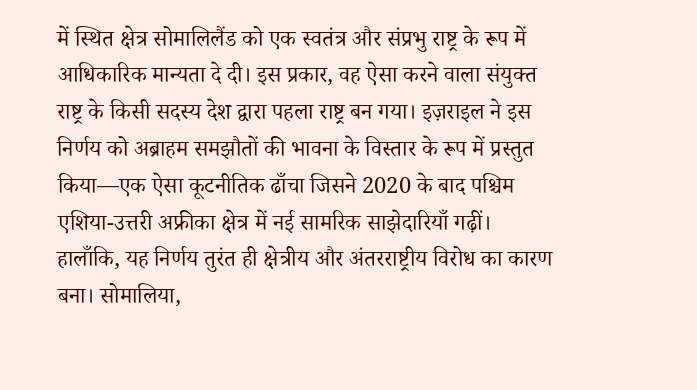में स्थित क्षेत्र सोमालिलैंड को एक स्वतंत्र और संप्रभु राष्ट्र के रूप में आधिकारिक मान्यता दे दी। इस प्रकार, वह ऐसा करने वाला संयुक्त राष्ट्र के किसी सदस्य देश द्वारा पहला राष्ट्र बन गया। इज़राइल ने इस निर्णय को अब्राहम समझौतों की भावना के विस्तार के रूप में प्रस्तुत किया—एक ऐसा कूटनीतिक ढाँचा जिसने 2020 के बाद पश्चिम एशिया-उत्तरी अफ्रीका क्षेत्र में नई सामरिक साझेदारियाँ गढ़ीं। हालाँकि, यह निर्णय तुरंत ही क्षेत्रीय और अंतरराष्ट्रीय विरोध का कारण बना। सोमालिया,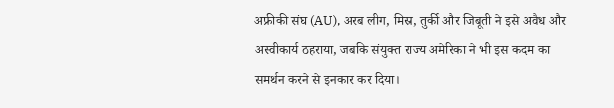अफ्रीकी संघ (AU), अरब लीग, मिस्र, तुर्की और जिबूती ने इसे अवैध और अस्वीकार्य ठहराया, जबकि संयुक्त राज्य अमेरिका ने भी इस कदम का समर्थन करने से इनकार कर दिया।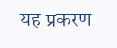यह प्रकरण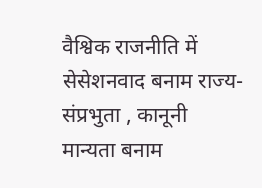वैश्विक राजनीति में सेसेशनवाद बनाम राज्य-संप्रभुता , कानूनी मान्यता बनाम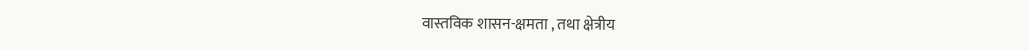वास्तविक शासन-क्षमता , तथा क्षेत्रीय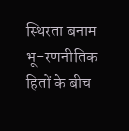स्थिरता बनाम भू-रणनीतिक हितों के बीच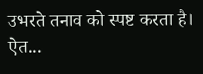उभरते तनाव को स्पष्ट करता है। ऐत...